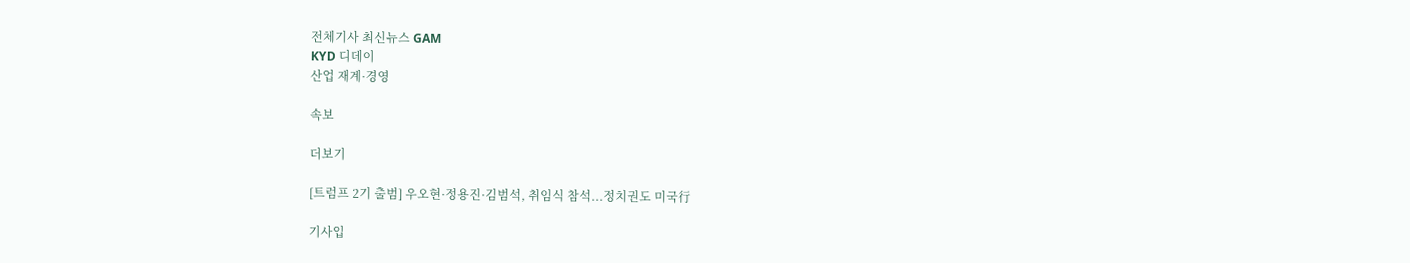전체기사 최신뉴스 GAM
KYD 디데이
산업 재계·경영

속보

더보기

[트럼프 2기 출범] 우오현·정용진·김범석, 취임식 참석...정치권도 미국行

기사입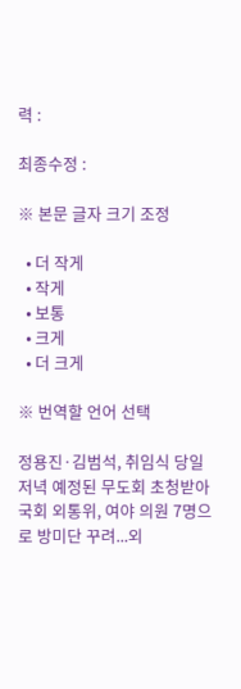력 :

최종수정 :

※ 본문 글자 크기 조정

  • 더 작게
  • 작게
  • 보통
  • 크게
  • 더 크게

※ 번역할 언어 선택

정용진·김범석, 취임식 당일 저녁 예정된 무도회 초청받아
국회 외통위, 여야 의원 7명으로 방미단 꾸려...외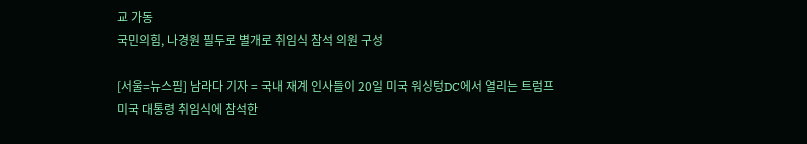교 가동
국민의힘, 나경원 필두로 별개로 취임식 참석 의원 구성

[서울=뉴스핌] 남라다 기자 = 국내 재계 인사들이 20일 미국 워싱텅DC에서 열리는 트럼프 미국 대통령 취임식에 참석한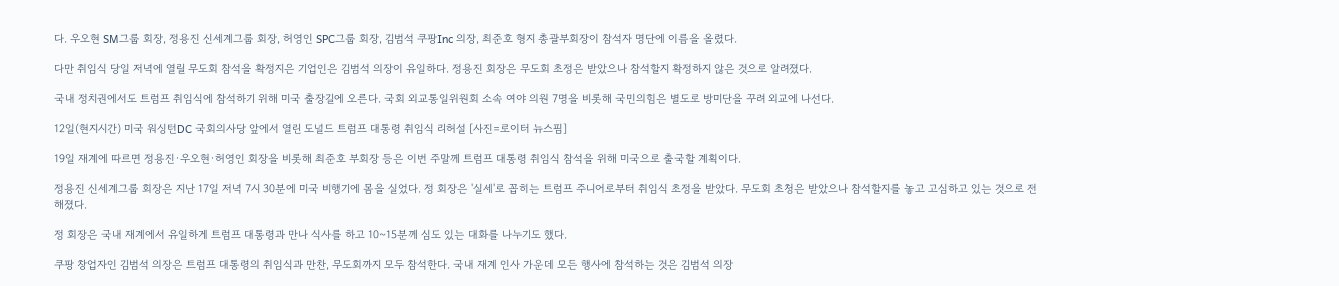다. 우오현 SM그룹 회장, 정용진 신세계그룹 회장, 허영인 SPC그룹 회장, 김범석 쿠팡Inc 의장, 최준호 형지 총괄부회장이 참석자 명단에 이름을 올렸다.

다만 취임식 당일 저녁에 열릴 무도회 참석을 확정지은 기업인은 김범석 의장이 유일하다. 정용진 회장은 무도회 초정은 받았으나 참석할지 확정하지 않은 것으로 알려졌다.

국내 정치권에서도 트럼프 취임식에 참석하기 위해 미국 출장길에 오른다. 국회 외교통일위원회 소속 여야 의원 7명을 비롯해 국민의힘은 별도로 방미단을 꾸려 외교에 나선다.

12일(현지시간) 미국 워싱턴DC 국회의사당 앞에서 열린 도널드 트럼프 대통령 취임식 리허설 [사진=로이터 뉴스핌]

19일 재계에 따르면 정용진·우오현·허영인 회장을 비롯해 최준호 부회장 등은 이번 주말께 트럼프 대통령 취임식 참석을 위해 미국으로 출국할 계획이다.

정용진 신세계그룹 회장은 지난 17일 저녁 7시 30분에 미국 비행기에 몸을 실었다. 정 회장은 '실세'로 꼽히는 트럼프 주니어로부터 취임식 초정을 받았다. 무도회 초청은 받았으나 참석할지를 놓고 고심하고 있는 것으로 전해졌다.

정 회장은 국내 재계에서 유일하게 트럼프 대통령과 만나 식사를 하고 10~15분께 심도 있는 대화를 나누기도 했다.

쿠팡 창업자인 김범석 의장은 트럼프 대통령의 취임식과 만찬, 무도회까지 모두 참석한다. 국내 재계 인사 가운데 모든 행사에 참석하는 것은 김범석 의장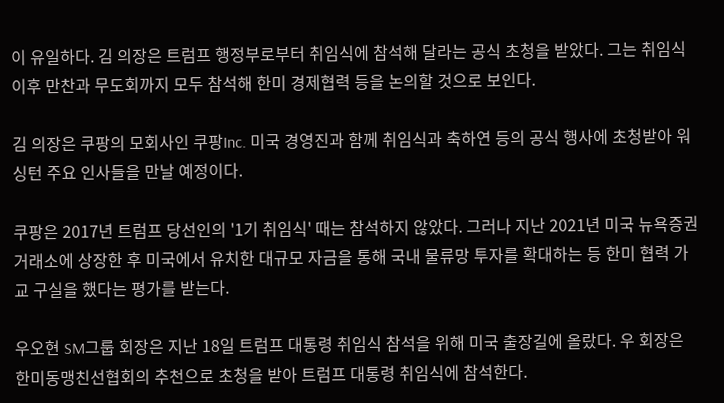이 유일하다. 김 의장은 트럼프 행정부로부터 취임식에 참석해 달라는 공식 초청을 받았다. 그는 취임식 이후 만찬과 무도회까지 모두 참석해 한미 경제협력 등을 논의할 것으로 보인다.

김 의장은 쿠팡의 모회사인 쿠팡Inc. 미국 경영진과 함께 취임식과 축하연 등의 공식 행사에 초청받아 워싱턴 주요 인사들을 만날 예정이다.

쿠팡은 2017년 트럼프 당선인의 '1기 취임식' 때는 참석하지 않았다. 그러나 지난 2021년 미국 뉴욕증권거래소에 상장한 후 미국에서 유치한 대규모 자금을 통해 국내 물류망 투자를 확대하는 등 한미 협력 가교 구실을 했다는 평가를 받는다.

우오현 SM그룹 회장은 지난 18일 트럼프 대통령 취임식 참석을 위해 미국 출장길에 올랐다. 우 회장은 한미동맹친선협회의 추천으로 초청을 받아 트럼프 대통령 취임식에 참석한다.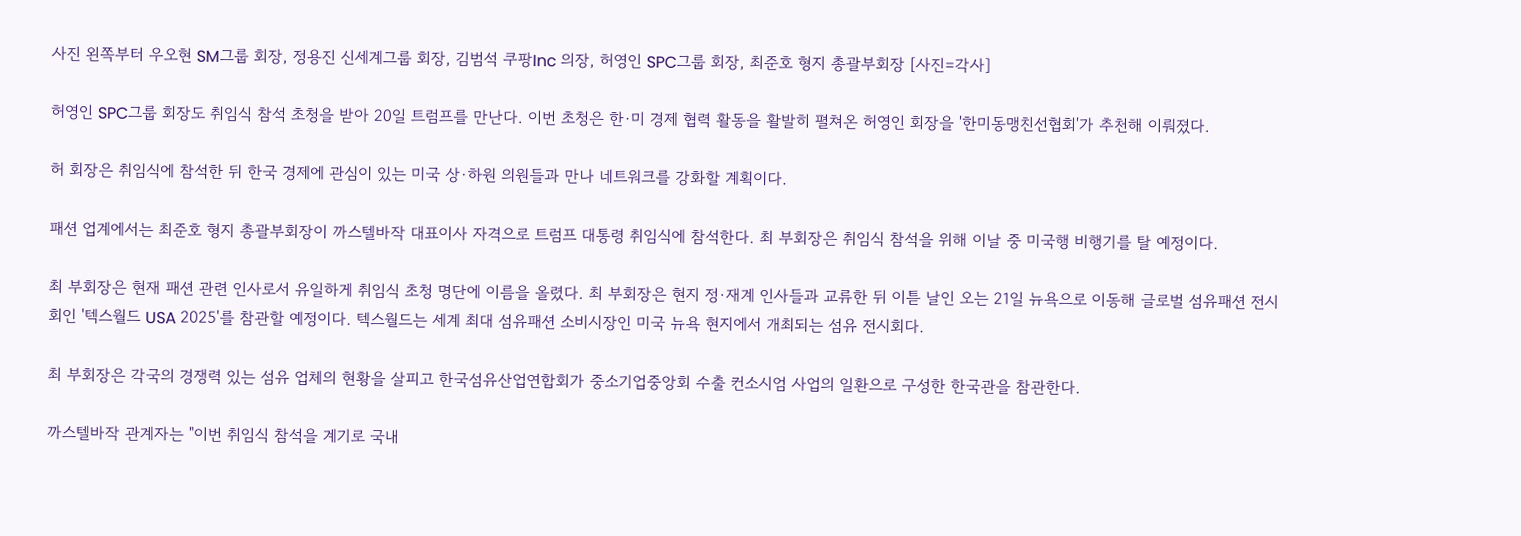사진 왼쪽부터 우오현 SM그룹 회장, 정용진 신세계그룹 회장, 김범석 쿠팡Inc 의장, 허영인 SPC그룹 회장, 최준호 형지 총괄부회장 [사진=각사]

허영인 SPC그룹 회장도 취임식 참석 초청을 받아 20일 트럼프를 만난다. 이번 초청은 한∙미 경제 협력 활동을 활발히 펼쳐온 허영인 회장을 '한미동맹친선협회'가 추천해 이뤄졌다.

허 회장은 취임식에 참석한 뒤 한국 경제에 관심이 있는 미국 상∙하원 의원들과 만나 네트워크를 강화할 계획이다.

패션 업계에서는 최준호 형지 총괄부회장이 까스텔바작 대표이사 자격으로 트럼프 대통령 취임식에 참석한다. 최 부회장은 취임식 참석을 위해 이날 중 미국행 비행기를 탈 예정이다.

최 부회장은 현재 패션 관련 인사로서 유일하게 취임식 초청 명단에 이름을 올렸다. 최 부회장은 현지 정·재계 인사들과 교류한 뒤 이튿 날인 오는 21일 뉴욕으로 이동해 글로벌 섬유패션 전시회인 '텍스월드 USA 2025'를 참관할 예정이다. 텍스월드는 세계 최대 섬유패션 소비시장인 미국 뉴욕 현지에서 개최되는 섬유 전시회다.

최 부회장은 각국의 경쟁력 있는 섬유 업체의 현황을 살피고 한국섬유산업연합회가 중소기업중앙회 수출 컨소시엄 사업의 일환으로 구성한 한국관을 참관한다.

까스텔바작 관계자는 "이번 취임식 참석을 계기로 국내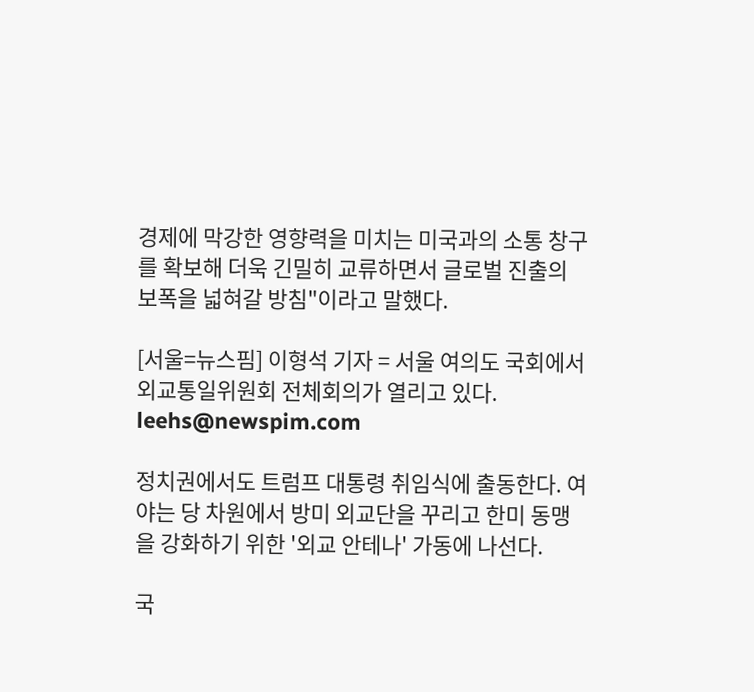경제에 막강한 영향력을 미치는 미국과의 소통 창구를 확보해 더욱 긴밀히 교류하면서 글로벌 진출의 보폭을 넓혀갈 방침"이라고 말했다.

[서울=뉴스핌] 이형석 기자 = 서울 여의도 국회에서 외교통일위원회 전체회의가 열리고 있다. leehs@newspim.com

정치권에서도 트럼프 대통령 취임식에 출동한다. 여야는 당 차원에서 방미 외교단을 꾸리고 한미 동맹을 강화하기 위한 '외교 안테나' 가동에 나선다.

국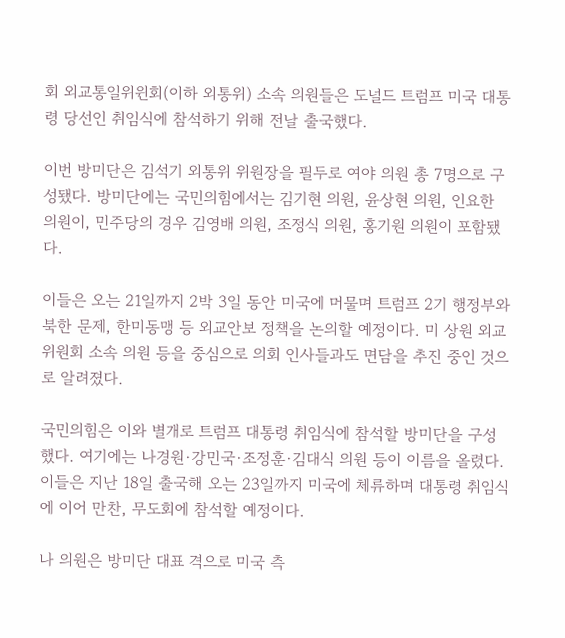회 외교통일위윈회(이하 외통위) 소속 의원들은 도널드 트럼프 미국 대통령 당선인 취임식에 참석하기 위해 전날 출국했다.

이번 방미단은 김석기 외통위 위원장을 필두로 여야 의원 총 7명으로 구성됐다. 방미단에는 국민의힘에서는 김기현 의원, 윤상현 의원, 인요한 의원이, 민주당의 경우 김영배 의원, 조정식 의원, 홍기원 의원이 포함됐다.

이들은 오는 21일까지 2박 3일 동안 미국에 머물며 트럼프 2기 행정부와 북한 문제, 한미동맹 등 외교안보 정책을 논의할 예정이다. 미 상원 외교위원회 소속 의원 등을 중심으로 의회 인사들과도 면담을 추진 중인 것으로 알려졌다.

국민의힘은 이와 별개로 트럼프 대통령 취임식에 참석할 방미단을 구성했다. 여기에는 나경원·강민국·조정훈·김대식 의원 등이 이름을 올렸다. 이들은 지난 18일 출국해 오는 23일까지 미국에 체류하며 대통령 취임식에 이어 만찬, 무도회에 참석할 예정이다.

나 의원은 방미단 대표 격으로 미국 측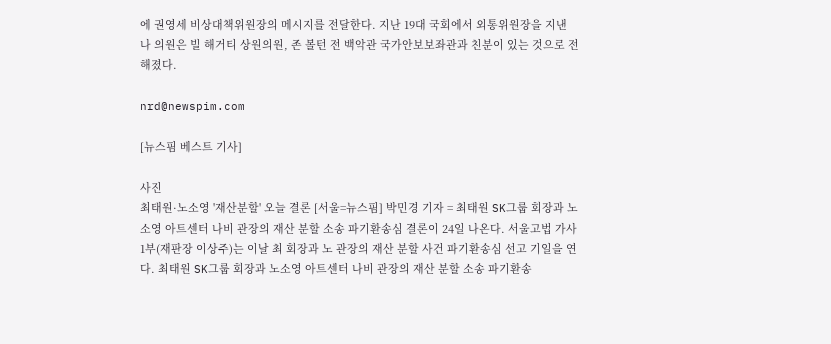에 권영세 비상대책위원장의 메시지를 전달한다. 지난 19대 국회에서 외통위원장을 지낸 나 의원은 빌 해거티 상원의원, 존 볼턴 전 백악관 국가안보보좌관과 친분이 있는 것으로 전해졌다.

nrd@newspim.com

[뉴스핌 베스트 기사]

사진
최태원·노소영 '재산분할' 오늘 결론 [서울=뉴스핌] 박민경 기자 = 최태원 SK그룹 회장과 노소영 아트센터 나비 관장의 재산 분할 소송 파기환송심 결론이 24일 나온다. 서울고법 가사1부(재판장 이상주)는 이날 최 회장과 노 관장의 재산 분할 사건 파기환송심 선고 기일을 연다. 최태원 SK그룹 회장과 노소영 아트센터 나비 관장의 재산 분할 소송 파기환송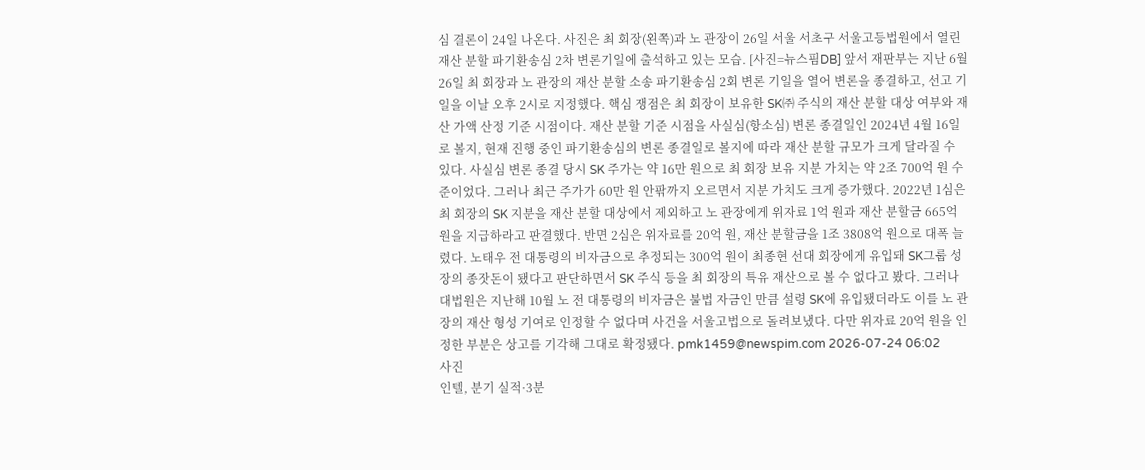심 결론이 24일 나온다. 사진은 최 회장(왼쪽)과 노 관장이 26일 서울 서초구 서울고등법원에서 열린 재산 분할 파기환송심 2차 변론기일에 출석하고 있는 모습. [사진=뉴스핌DB] 앞서 재판부는 지난 6월 26일 최 회장과 노 관장의 재산 분할 소송 파기환송심 2회 변론 기일을 열어 변론을 종결하고, 선고 기일을 이날 오후 2시로 지정했다. 핵심 쟁점은 최 회장이 보유한 SK㈜ 주식의 재산 분할 대상 여부와 재산 가액 산정 기준 시점이다. 재산 분할 기준 시점을 사실심(항소심) 변론 종결일인 2024년 4월 16일로 볼지, 현재 진행 중인 파기환송심의 변론 종결일로 볼지에 따라 재산 분할 규모가 크게 달라질 수 있다. 사실심 변론 종결 당시 SK 주가는 약 16만 원으로 최 회장 보유 지분 가치는 약 2조 700억 원 수준이었다. 그러나 최근 주가가 60만 원 안팎까지 오르면서 지분 가치도 크게 증가했다. 2022년 1심은 최 회장의 SK 지분을 재산 분할 대상에서 제외하고 노 관장에게 위자료 1억 원과 재산 분할금 665억 원을 지급하라고 판결했다. 반면 2심은 위자료를 20억 원, 재산 분할금을 1조 3808억 원으로 대폭 늘렸다. 노태우 전 대통령의 비자금으로 추정되는 300억 원이 최종현 선대 회장에게 유입돼 SK그룹 성장의 종잣돈이 됐다고 판단하면서 SK 주식 등을 최 회장의 특유 재산으로 볼 수 없다고 봤다. 그러나 대법원은 지난해 10월 노 전 대통령의 비자금은 불법 자금인 만큼 설령 SK에 유입됐더라도 이를 노 관장의 재산 형성 기여로 인정할 수 없다며 사건을 서울고법으로 돌려보냈다. 다만 위자료 20억 원을 인정한 부분은 상고를 기각해 그대로 확정됐다. pmk1459@newspim.com 2026-07-24 06:02
사진
인텔, 분기 실적·3분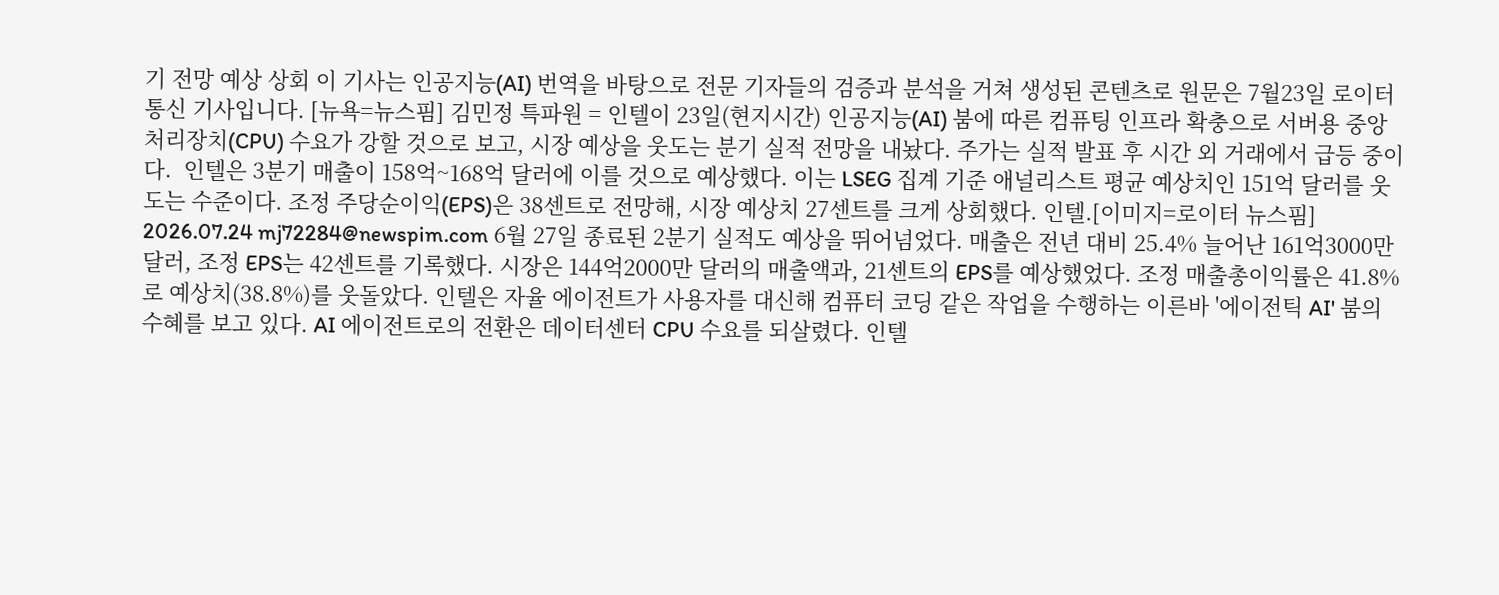기 전망 예상 상회 이 기사는 인공지능(AI) 번역을 바탕으로 전문 기자들의 검증과 분석을 거쳐 생성된 콘텐츠로 원문은 7월23일 로이터통신 기사입니다. [뉴욕=뉴스핌] 김민정 특파원 = 인텔이 23일(현지시간) 인공지능(AI) 붐에 따른 컴퓨팅 인프라 확충으로 서버용 중앙처리장치(CPU) 수요가 강할 것으로 보고, 시장 예상을 웃도는 분기 실적 전망을 내놨다. 주가는 실적 발표 후 시간 외 거래에서 급등 중이다.  인텔은 3분기 매출이 158억~168억 달러에 이를 것으로 예상했다. 이는 LSEG 집계 기준 애널리스트 평균 예상치인 151억 달러를 웃도는 수준이다. 조정 주당순이익(EPS)은 38센트로 전망해, 시장 예상치 27센트를 크게 상회했다. 인텔.[이미지=로이터 뉴스핌] 2026.07.24 mj72284@newspim.com 6월 27일 종료된 2분기 실적도 예상을 뛰어넘었다. 매출은 전년 대비 25.4% 늘어난 161억3000만 달러, 조정 EPS는 42센트를 기록했다. 시장은 144억2000만 달러의 매출액과, 21센트의 EPS를 예상했었다. 조정 매출총이익률은 41.8%로 예상치(38.8%)를 웃돌았다. 인텔은 자율 에이전트가 사용자를 대신해 컴퓨터 코딩 같은 작업을 수행하는 이른바 '에이전틱 AI' 붐의 수혜를 보고 있다. AI 에이전트로의 전환은 데이터센터 CPU 수요를 되살렸다. 인텔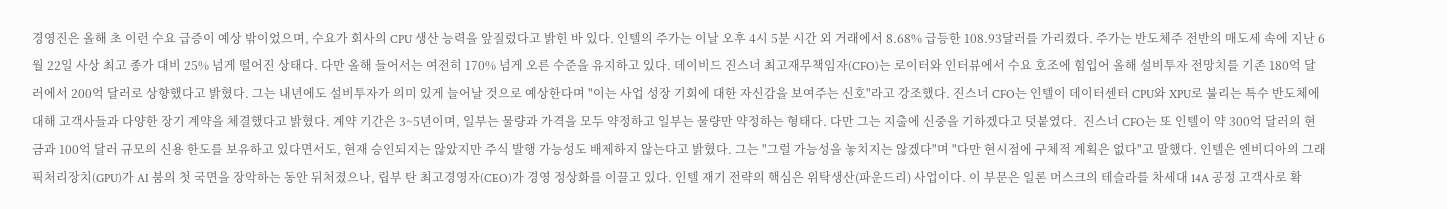경영진은 올해 초 이런 수요 급증이 예상 밖이었으며, 수요가 회사의 CPU 생산 능력을 앞질렀다고 밝힌 바 있다. 인텔의 주가는 이날 오후 4시 5분 시간 외 거래에서 8.68% 급등한 108.93달러를 가리켰다. 주가는 반도체주 전반의 매도세 속에 지난 6월 22일 사상 최고 종가 대비 25% 넘게 떨어진 상태다. 다만 올해 들어서는 여전히 170% 넘게 오른 수준을 유지하고 있다. 데이비드 진스너 최고재무책임자(CFO)는 로이터와 인터뷰에서 수요 호조에 힘입어 올해 설비투자 전망치를 기존 180억 달러에서 200억 달러로 상향했다고 밝혔다. 그는 내년에도 설비투자가 의미 있게 늘어날 것으로 예상한다며 "이는 사업 성장 기회에 대한 자신감을 보여주는 신호"라고 강조했다. 진스너 CFO는 인텔이 데이터센터 CPU와 XPU로 불리는 특수 반도체에 대해 고객사들과 다양한 장기 계약을 체결했다고 밝혔다. 계약 기간은 3~5년이며, 일부는 물량과 가격을 모두 약정하고 일부는 물량만 약정하는 형태다. 다만 그는 지출에 신중을 기하겠다고 덧붙였다.  진스너 CFO는 또 인텔이 약 300억 달러의 현금과 100억 달러 규모의 신용 한도를 보유하고 있다면서도, 현재 승인되지는 않았지만 주식 발행 가능성도 배제하지 않는다고 밝혔다. 그는 "그럴 가능성을 놓치지는 않겠다"며 "다만 현시점에 구체적 계획은 없다"고 말했다. 인텔은 엔비디아의 그래픽처리장치(GPU)가 AI 붐의 첫 국면을 장악하는 동안 뒤처졌으나, 립부 탄 최고경영자(CEO)가 경영 정상화를 이끌고 있다. 인텔 재기 전략의 핵심은 위탁생산(파운드리) 사업이다. 이 부문은 일론 머스크의 테슬라를 차세대 14A 공정 고객사로 확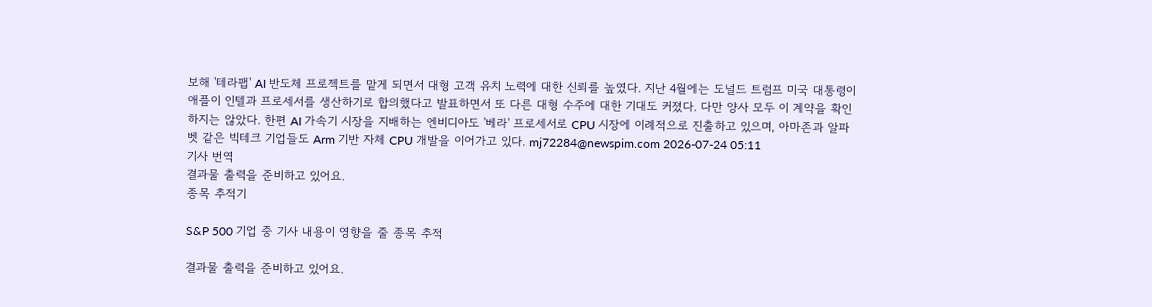보해 '테라팹' AI 반도체 프로젝트를 맡게 되면서 대형 고객 유치 노력에 대한 신뢰를 높였다. 지난 4월에는 도널드 트럼프 미국 대통령이 애플이 인텔과 프로세서를 생산하기로 합의했다고 발표하면서 또 다른 대형 수주에 대한 기대도 커졌다. 다만 양사 모두 이 계약을 확인하지는 않았다. 한편 AI 가속기 시장을 지배하는 엔비디아도 '베라' 프로세서로 CPU 시장에 이례적으로 진출하고 있으며, 아마존과 알파벳 같은 빅테크 기업들도 Arm 기반 자체 CPU 개발을 이어가고 있다. mj72284@newspim.com 2026-07-24 05:11
기사 번역
결과물 출력을 준비하고 있어요.
종목 추적기

S&P 500 기업 중 기사 내용이 영향을 줄 종목 추적

결과물 출력을 준비하고 있어요.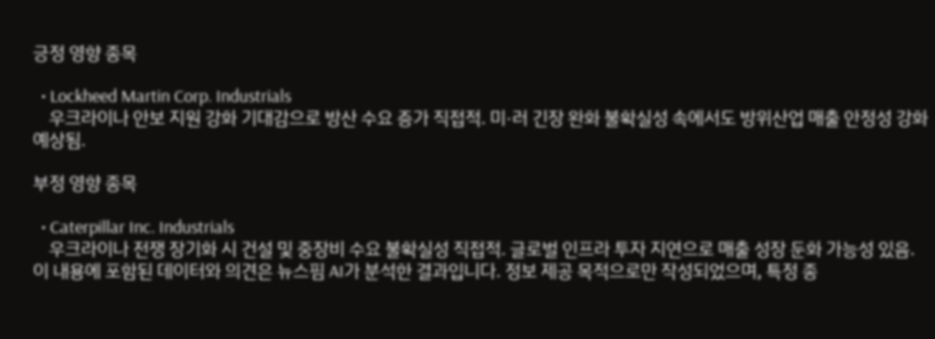긍정 영향 종목

  • Lockheed Martin Corp. Industrials
    우크라이나 안보 지원 강화 기대감으로 방산 수요 증가 직접적. 미·러 긴장 완화 불확실성 속에서도 방위산업 매출 안정성 강화 예상됨.

부정 영향 종목

  • Caterpillar Inc. Industrials
    우크라이나 전쟁 장기화 시 건설 및 중장비 수요 불확실성 직접적. 글로벌 인프라 투자 지연으로 매출 성장 둔화 가능성 있음.
이 내용에 포함된 데이터와 의견은 뉴스핌 AI가 분석한 결과입니다. 정보 제공 목적으로만 작성되었으며, 특정 종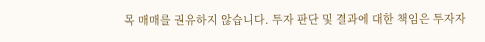목 매매를 권유하지 않습니다. 투자 판단 및 결과에 대한 책임은 투자자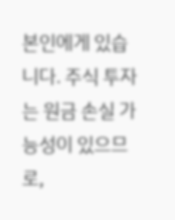본인에게 있습니다. 주식 투자는 원금 손실 가능성이 있으므로,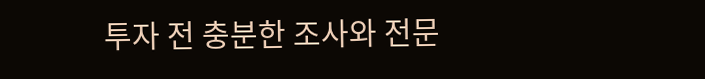투자 전 충분한 조사와 전문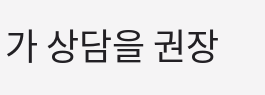가 상담을 권장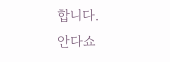합니다.
안다쇼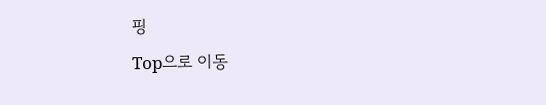핑
Top으로 이동